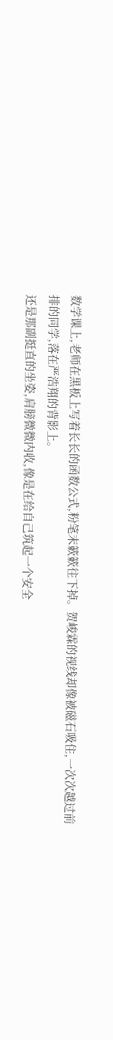数学课上,老师在黑板上写着长长的函数公式,粉笔末簌簌往下掉。贺峻霖的视线却像被磁石吸住,一次次越过前排的同学,落在严浩翔的背影上。
还是那副挺直的坐姿,肩膀微微内收,像是在给自己筑起一个安全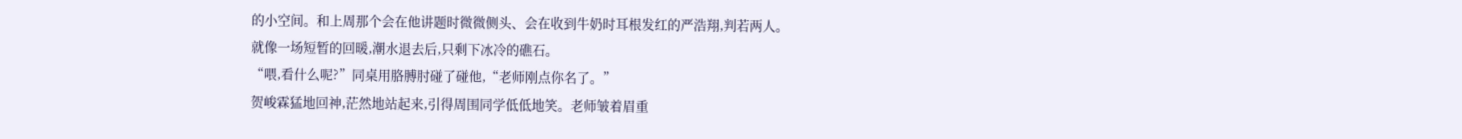的小空间。和上周那个会在他讲题时微微侧头、会在收到牛奶时耳根发红的严浩翔,判若两人。
就像一场短暂的回暖,潮水退去后,只剩下冰冷的礁石。
“喂,看什么呢?”同桌用胳膊肘碰了碰他,“老师刚点你名了。”
贺峻霖猛地回神,茫然地站起来,引得周围同学低低地笑。老师皱着眉重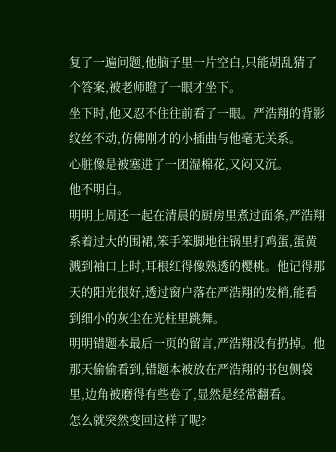复了一遍问题,他脑子里一片空白,只能胡乱猜了个答案,被老师瞪了一眼才坐下。
坐下时,他又忍不住往前看了一眼。严浩翔的背影纹丝不动,仿佛刚才的小插曲与他毫无关系。
心脏像是被塞进了一团湿棉花,又闷又沉。
他不明白。
明明上周还一起在清晨的厨房里煮过面条,严浩翔系着过大的围裙,笨手笨脚地往锅里打鸡蛋,蛋黄溅到袖口上时,耳根红得像熟透的樱桃。他记得那天的阳光很好,透过窗户落在严浩翔的发梢,能看到细小的灰尘在光柱里跳舞。
明明错题本最后一页的留言,严浩翔没有扔掉。他那天偷偷看到,错题本被放在严浩翔的书包侧袋里,边角被磨得有些卷了,显然是经常翻看。
怎么就突然变回这样了呢?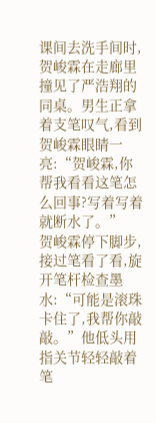课间去洗手间时,贺峻霖在走廊里撞见了严浩翔的同桌。男生正拿着支笔叹气,看到贺峻霖眼睛一亮:“贺峻霖,你帮我看看这笔怎么回事?写着写着就断水了。”
贺峻霖停下脚步,接过笔看了看,旋开笔杆检查墨水:“可能是滚珠卡住了,我帮你敲敲。”他低头用指关节轻轻敲着笔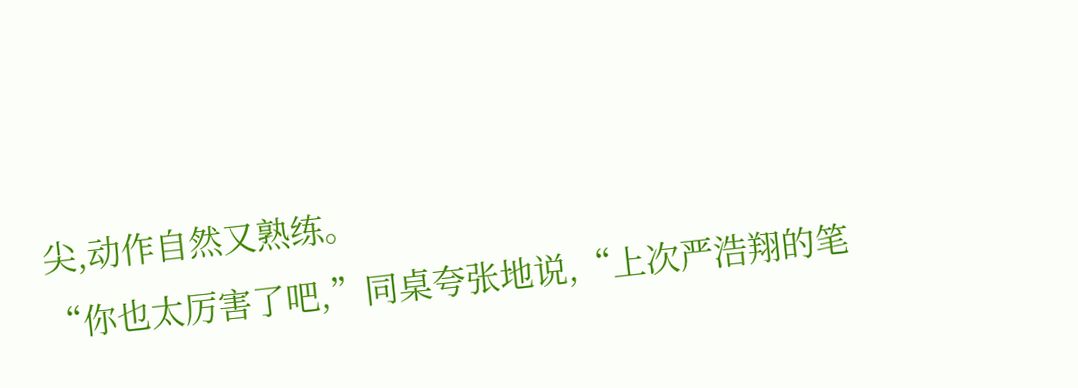尖,动作自然又熟练。
“你也太厉害了吧,”同桌夸张地说,“上次严浩翔的笔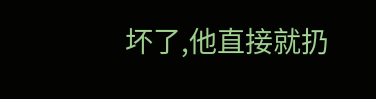坏了,他直接就扔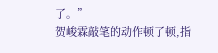了。”
贺峻霖敲笔的动作顿了顿,指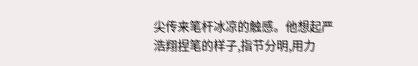尖传来笔杆冰凉的触感。他想起严浩翔捏笔的样子,指节分明,用力